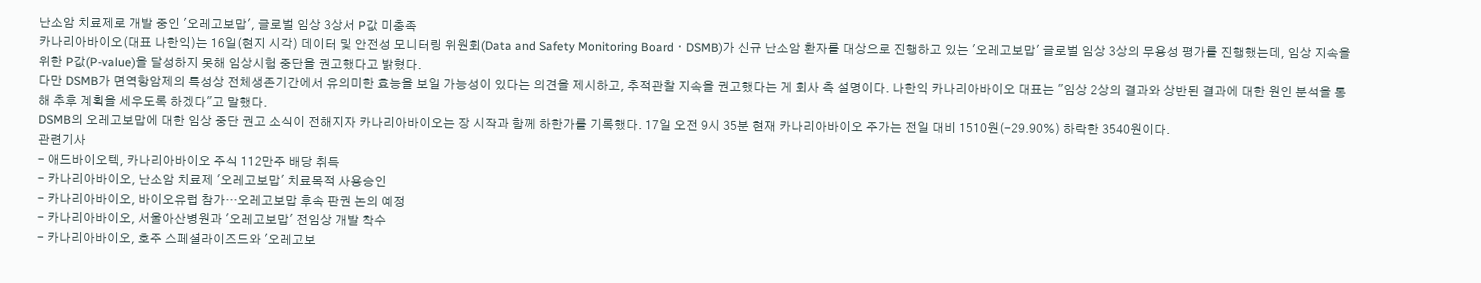난소암 치료제로 개발 중인 '오레고보맙', 글로벌 임상 3상서 P값 미충족
카나리아바이오(대표 나한익)는 16일(현지 시각) 데이터 및 안전성 모니터링 위원회(Data and Safety Monitoring BoardㆍDSMB)가 신규 난소암 환자를 대상으로 진행하고 있는 '오레고보맙' 글로벌 임상 3상의 무용성 평가를 진행했는데, 임상 지속을 위한 P값(P-value)을 달성하지 못해 임상시험 중단을 권고했다고 밝혔다.
다만 DSMB가 면역항암제의 특성상 전체생존기간에서 유의미한 효능을 보일 가능성이 있다는 의견을 제시하고, 추적관찰 지속을 권고했다는 게 회사 측 설명이다. 나한익 카나리아바이오 대표는 "임상 2상의 결과와 상반된 결과에 대한 원인 분석을 통해 추후 계획을 세우도록 하겠다"고 말했다.
DSMB의 오레고보맙에 대한 임상 중단 권고 소식이 전해지자 카나리아바이오는 장 시작과 함께 하한가를 기록했다. 17일 오전 9시 35분 현재 카나리아바이오 주가는 전일 대비 1510원(-29.90%) 하락한 3540원이다.
관련기사
- 애드바이오텍, 카나리아바이오 주식 112만주 배당 취득
- 카나리아바이오, 난소암 치료제 '오레고보맙' 치료목적 사용승인
- 카나리아바이오, 바이오유럽 참가…오레고보맙 후속 판권 논의 예정
- 카나리아바이오, 서울아산병원과 '오레고보맙' 전임상 개발 착수
- 카나리아바이오, 호주 스페셜라이즈드와 '오레고보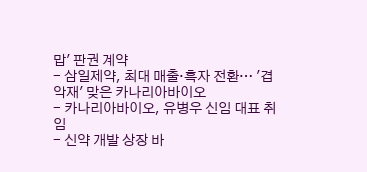맙' 판권 계약
- 삼일제약, 최대 매출·흑자 전환… '겹악재' 맞은 카나리아바이오
- 카나리아바이오, 유병우 신임 대표 취임
- 신약 개발 상장 바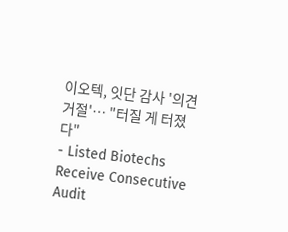이오텍, 잇단 감사 '의견거절'… "터질 게 터졌다"
- Listed Biotechs Receive Consecutive Audit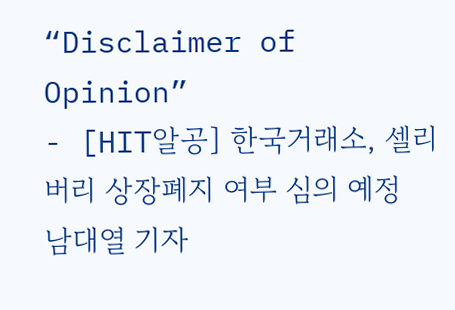“Disclaimer of Opinion”
- [HIT알공] 한국거래소, 셀리버리 상장폐지 여부 심의 예정
남대열 기자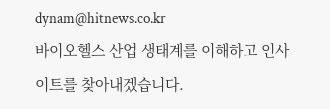dynam@hitnews.co.kr
바이오헬스 산업 생태계를 이해하고 인사이트를 찾아내겠습니다.